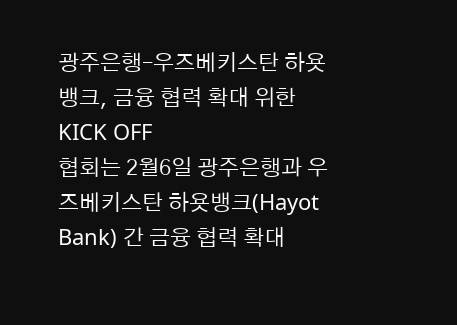광주은행–우즈베키스탄 하욧뱅크, 금융 협력 확대 위한 KICK OFF
협회는 2월6일 광주은행과 우즈베키스탄 하욧뱅크(Hayot Bank) 간 금융 협력 확대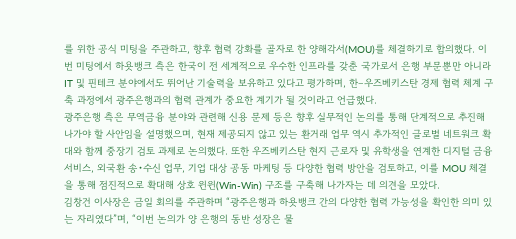를 위한 공식 미팅을 주관하고, 향후 협력 강화를 골자로 한 양해각서(MOU)를 체결하기로 합의했다. 이번 미팅에서 하욧뱅크 측은 한국이 전 세계적으로 우수한 인프라를 갖춘 국가로서 은행 부문뿐만 아니라 IT 및 핀테크 분야에서도 뛰어난 기술력을 보유하고 있다고 평가하며, 한–우즈베키스탄 경제 협력 체계 구축 과정에서 광주은행과의 협력 관계가 중요한 계기가 될 것이라고 언급했다.
광주은행 측은 무역금융 분야와 관련해 신용 문제 등은 향후 실무적인 논의를 통해 단계적으로 추진해 나가야 할 사안임을 설명했으며, 현재 제공되지 않고 있는 환거래 업무 역시 추가적인 글로벌 네트워크 확대와 함께 중장기 검토 과제로 논의했다. 또한 우즈베키스탄 현지 근로자 및 유학생을 연계한 디지털 금융 서비스, 외국환 송•수신 업무, 기업 대상 공동 마케팅 등 다양한 협력 방안을 검토하고, 이를 MOU 체결을 통해 점진적으로 확대해 상호 윈윈(Win-Win) 구조를 구축해 나가자는 데 의견을 모았다.
김창건 이사장은 금일 회의를 주관하며 “광주은행과 하욧뱅크 간의 다양한 협력 가능성을 확인한 의미 있는 자리였다”며, “이번 논의가 양 은행의 동반 성장은 물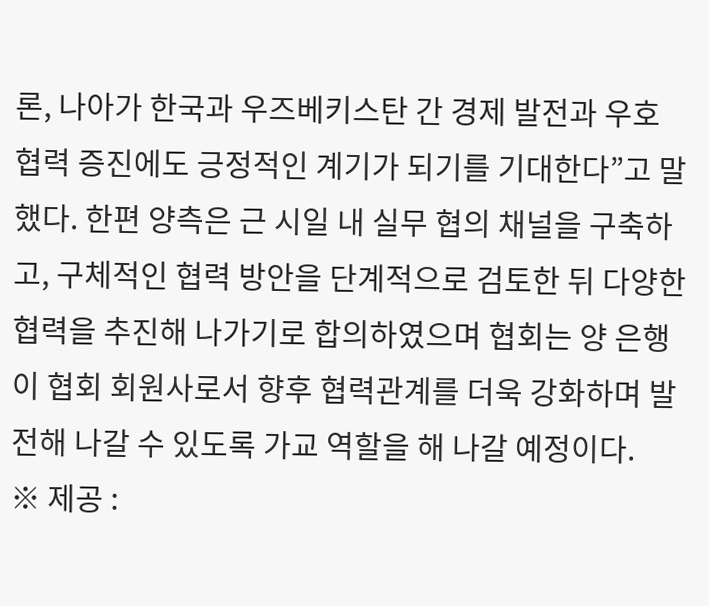론, 나아가 한국과 우즈베키스탄 간 경제 발전과 우호 협력 증진에도 긍정적인 계기가 되기를 기대한다”고 말했다. 한편 양측은 근 시일 내 실무 협의 채널을 구축하고, 구체적인 협력 방안을 단계적으로 검토한 뒤 다양한 협력을 추진해 나가기로 합의하였으며 협회는 양 은행이 협회 회원사로서 향후 협력관계를 더욱 강화하며 발전해 나갈 수 있도록 가교 역할을 해 나갈 예정이다.
※ 제공 :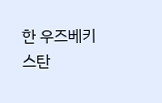한 우즈베키스탄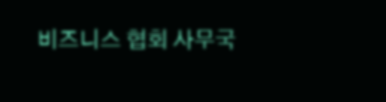비즈니스 협회 사무국